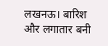लखनऊ। बारिश और लगातार बनी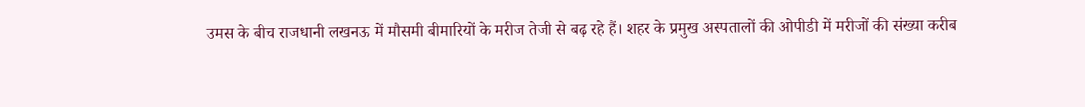उमस के बीच राजधानी लखनऊ में मौसमी बीमारियों के मरीज तेजी से बढ़ रहे हैं। शहर के प्रमुख अस्पतालों की ओपीडी में मरीजों की संख्या करीब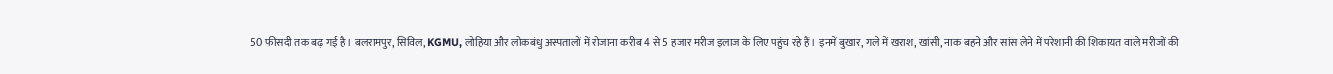50 फीसदी तक बढ़ गई है। बलरामपुर, सिविल, KGMU, लोहिया और लोकबंधु अस्पतालों में रोजाना करीब 4 से 5 हजार मरीज इलाज के लिए पहुंच रहे हैं। इनमें बुखार, गले में खराश, खांसी, नाक बहने और सांस लेने में परेशानी की शिकायत वाले मरीजों की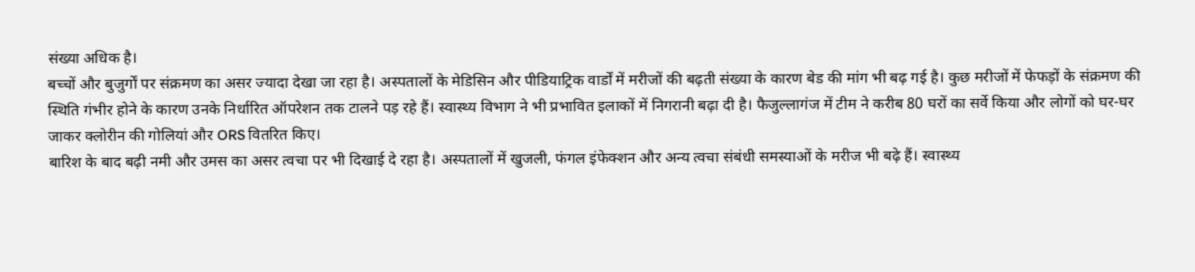संख्या अधिक है।
बच्चों और बुजुर्गों पर संक्रमण का असर ज्यादा देखा जा रहा है। अस्पतालों के मेडिसिन और पीडियाट्रिक वार्डों में मरीजों की बढ़ती संख्या के कारण बेड की मांग भी बढ़ गई है। कुछ मरीजों में फेफड़ों के संक्रमण की स्थिति गंभीर होने के कारण उनके निर्धारित ऑपरेशन तक टालने पड़ रहे हैं। स्वास्थ्य विभाग ने भी प्रभावित इलाकों में निगरानी बढ़ा दी है। फैजुल्लागंज में टीम ने करीब 80 घरों का सर्वे किया और लोगों को घर-घर जाकर क्लोरीन की गोलियां और ORS वितरित किए।
बारिश के बाद बढ़ी नमी और उमस का असर त्वचा पर भी दिखाई दे रहा है। अस्पतालों में खुजली, फंगल इंफेक्शन और अन्य त्वचा संबंधी समस्याओं के मरीज भी बढ़े हैं। स्वास्थ्य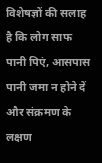विशेषज्ञों की सलाह है कि लोग साफ पानी पिएं, आसपास पानी जमा न होने दें और संक्रमण के लक्षण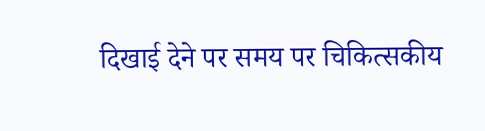दिखाई देने पर समय पर चिकित्सकीय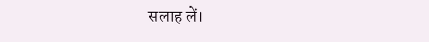सलाह लें।